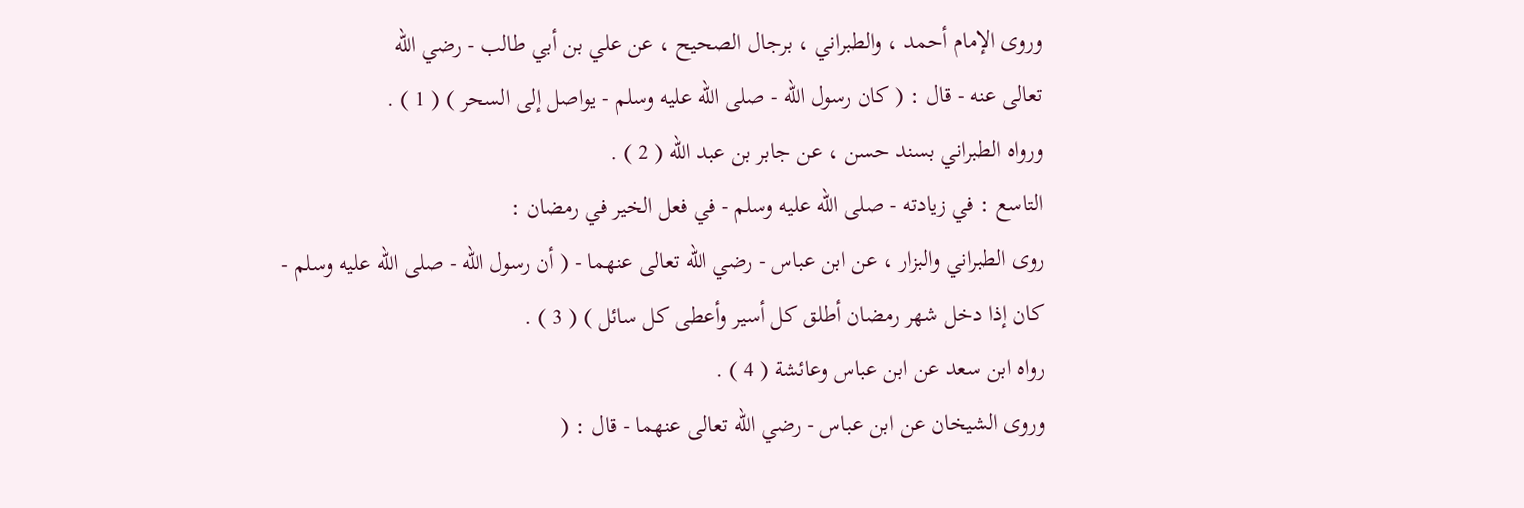وروى الإمام أحمد ، والطبراني ، برجال الصحيح ، عن علي بن أبي طالب - رضي الله
تعالى عنه - قال : ( كان رسول الله - صلى الله عليه وسلم - يواصل إلى السحر ) ( 1 ) .
ورواه الطبراني بسند حسن ، عن جابر بن عبد الله ( 2 ) .
التاسع : في زيادته - صلى الله عليه وسلم - في فعل الخير في رمضان :
روى الطبراني والبزار ، عن ابن عباس - رضي الله تعالى عنهما - ( أن رسول الله - صلى الله عليه وسلم -
كان إذا دخل شهر رمضان أطلق كل أسير وأعطى كل سائل ) ( 3 ) .
رواه ابن سعد عن ابن عباس وعائشة ( 4 ) .
وروى الشيخان عن ابن عباس - رضي الله تعالى عنهما - قال : (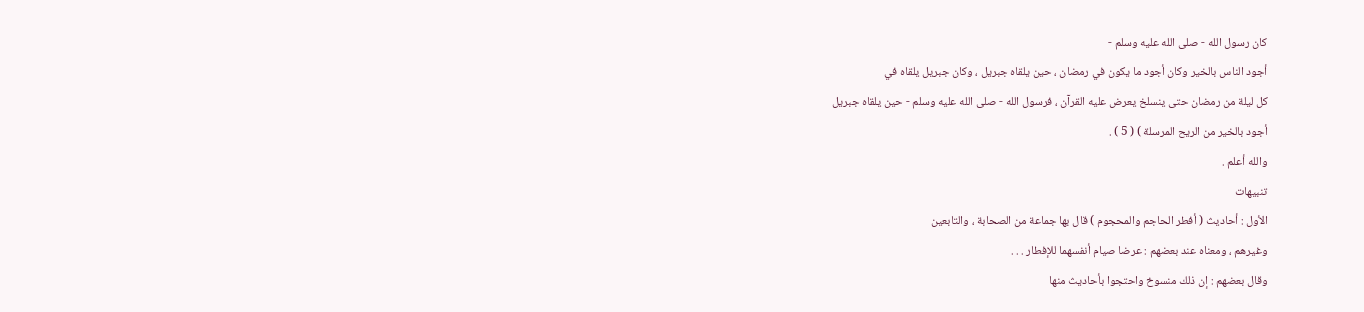كان رسول الله - صلى الله عليه وسلم -
أجود الناس بالخير وكان أجود ما يكون في رمضان ، حين يلقاه جبريل ، وكان جبريل يلقاه في
كل ليلة من رمضان حتى ينسلخ يعرض عليه القرآن ، فرسول الله - صلى الله عليه وسلم - حين يلقاه جبريل
أجود بالخير من الريح المرسلة ) ( 5 ) .
والله أعلم .
تنبيهات
الأول : أحاديث ( أفطر الحاجم والمحجوم ) قال بها جماعة من الصحابة ، والتابعين
وغيرهم ، ومعناه عند بعضهم : عرضا صيام أنفسهما للإفطار . . .
وقال بعضهم : إن ذلك منسوخ واحتجوا بأحاديث منها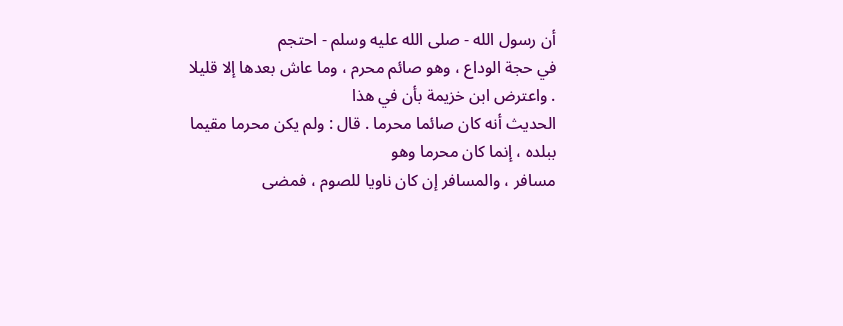أن رسول الله - صلى الله عليه وسلم - احتجم
في حجة الوداع ، وهو صائم محرم ، وما عاش بعدها إلا قليلا . واعترض ابن خزيمة بأن في هذا
الحديث أنه كان صائما محرما . قال : ولم يكن محرما مقيما ببلده ، إنما كان محرما وهو
مسافر ، والمسافر إن كان ناويا للصوم ، فمضى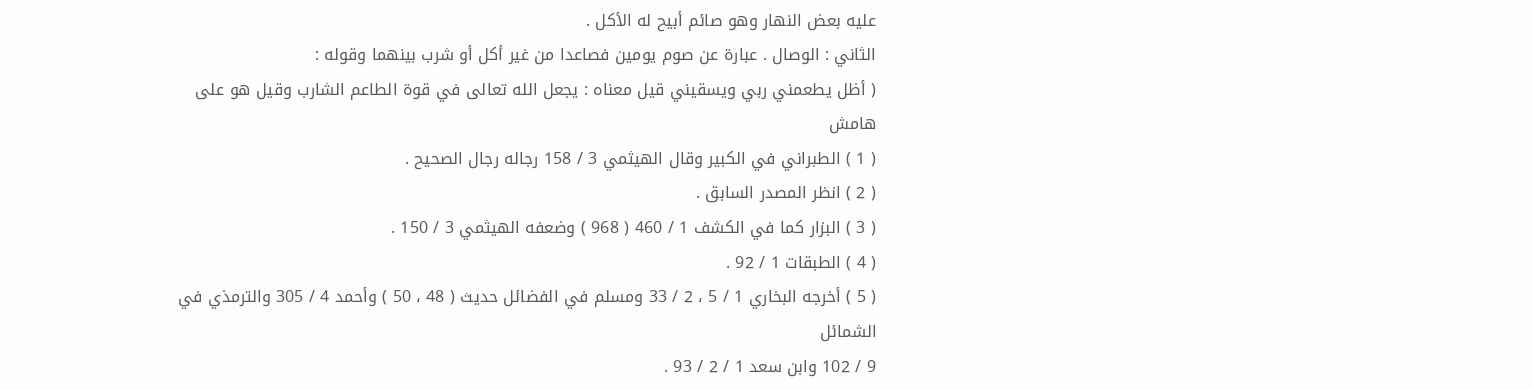عليه بعض النهار وهو صائم أبيح له الأكل .
الثاني : الوصال . عبارة عن صوم يومين فصاعدا من غير أكل أو شرب بينهما وقوله :
( أظل يطعمني ربي ويسقيني قيل معناه : يجعل الله تعالى في قوة الطاعم الشارب وقيل هو على
هامش
( 1 ) الطبراني في الكبير وقال الهيثمي 3 / 158 رجاله رجال الصحيح .
( 2 ) انظر المصدر السابق .
( 3 ) البزار كما في الكشف 1 / 460 ( 968 ) وضعفه الهيثمي 3 / 150 .
( 4 ) الطبقات 1 / 92 .
( 5 ) أخرجه البخاري 1 / 5 ، 2 / 33 ومسلم في الفضائل حديث ( 48 ، 50 ) وأحمد 4 / 305 والترمذي في الشمائل
9 / 102 وابن سعد 1 / 2 / 93 .